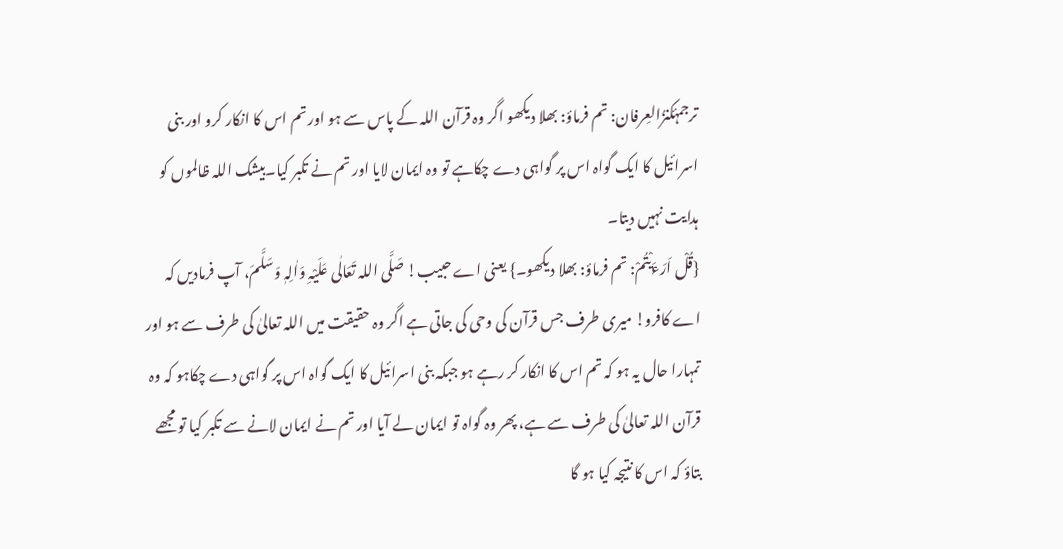ترجمۂکنزُالعِرفان: تم فرماؤ: بھلا دیکھو اگر وہ قرآن اللہ کے پاس سے ہو اور تم اس کا انکار کرو اور بنی اسرائیل کا ایک گواہ اس پر گواہی دے چکاہے تو وہ ایمان لایا اور تم نے تکبر کیا۔بیشک اللہ ظالموں کو ہدایت نہیں دیتا۔
{قُلْ اَرَءَیْتُمْ: تم فرماؤ: بھلا دیکھو۔} یعنی اے حبیب! صَلَّی اللہ تَعَالٰی عَلَیْہِ وَاٰلِہٖ وَسَلَّمَ، آپ فرمادیں کہ اے کافرو! میری طرف جس قرآن کی وحی کی جاتی ہے اگر وہ حقیقت میں اللہ تعالیٰ کی طرف سے ہو اور تمہارا حال یہ ہو کہ تم اس کا انکار کر رہے ہو جبکہ بنی اسرائیل کا ایک گواہ اس پر گواہی دے چکاہو کہ وہ قرآن اللہ تعالیٰ کی طرف سے ہے، پھر وہ گواہ تو ایمان لے آیا اور تم نے ایمان لانے سے تکبر کیا تو مجھے بتاؤ کہ اس کا نتیجہ کیا ہو گا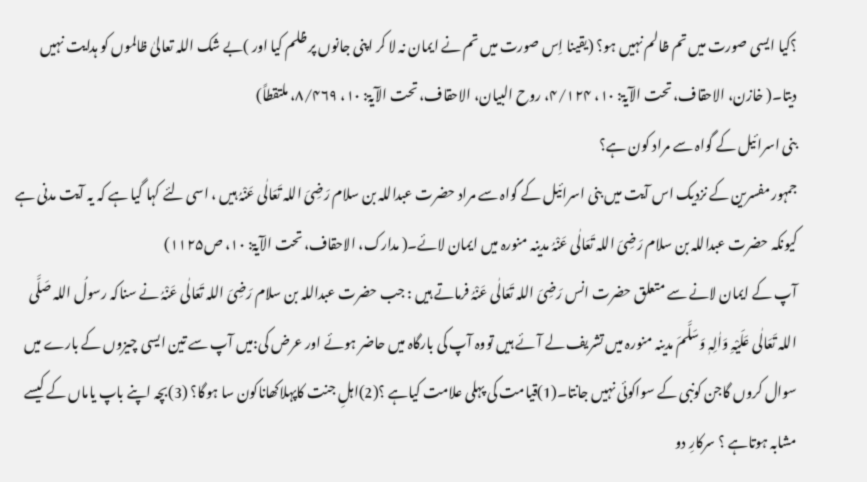؟کیا ایسی صورت میں تم ظالم نہیں ہو؟ (یقینا اِس صورت میں تم نے ایمان نہ لا کر اپنی جانوں پر ظلم کیا اور )بے شک اللہ تعالیٰ ظالموں کو ہدایت نہیں دیتا۔( خازن، الاحقاف، تحت الآیۃ: ۱۰، ۴/۱۲۴، روح البیان، الاحقاف، تحت الآیۃ: ۱۰، ۸/۴۶۹، ملتقطاً)
بنی اسرائیل کے گواہ سے مراد کون ہے؟
جمہور مفسرین کے نزدیک اس آیت میں بنی اسرائیل کے گواہ سے مراد حضرت عبداللہ بن سلام رَضِیَ اللہ تَعَالٰی عَنْہُ ہیں ، اسی لئے کہا گیا ہے کہ یہ آیت مدنی ہے کیونکہ حضرت عبداللہ بن سلام رَضِیَ اللہ تَعَالٰی عَنْہُ مدینہ منورہ میں ایمان لائے۔( مدارک، الاحقاف، تحت الآیۃ: ۱۰، ص۱۱۲۵)
آپ کے ایمان لانے سے متعلق حضرت انس رَضِیَ اللہ تَعَالٰی عَنْہُ فرماتے ہیں : جب حضرت عبداللہ بن سلام رَضِیَ اللہ تَعَالٰی عَنْہُ نے سناکہ رسولُ اللہ صَلَّی اللہ تَعَالٰی عَلَیْہِ وَاٰلِہٖ وَسَلَّمَ مدینہ منورہ میں تشریف لے آئے ہیں تووہ آپ کی بارگاہ میں حاضر ہوئے اور عرض کی:میں آپ سے تین ایسی چیزوں کے بارے میں سوال کروں گاجن کونبی کے سواکوئی نہیں جانتا۔(1)قیامت کی پہلی علامت کیاہے ؟(2)اہلِ جنت کاپہلاکھاناکون سا ہوگا؟ (3)بچہ اپنے باپ یاماں کے کیسے مشابہ ہوتاہے ؟ سرکارِ دو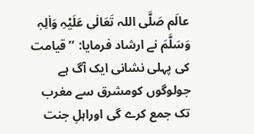عالَم صَلَّی اللہ تَعَالٰی عَلَیْہِ وَاٰلِہٖ وَسَلَّمَ نے ارشاد فرمایا: ’’قیامت کی پہلی نشانی ایک آگ ہے جولوگوں کومشرق سے مغرب تک جمع کرے گی اوراہلِ جنت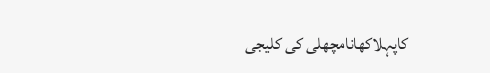کاپہلاکھانامچھلی کی کلیجی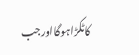کاٹکڑاہوگااورجب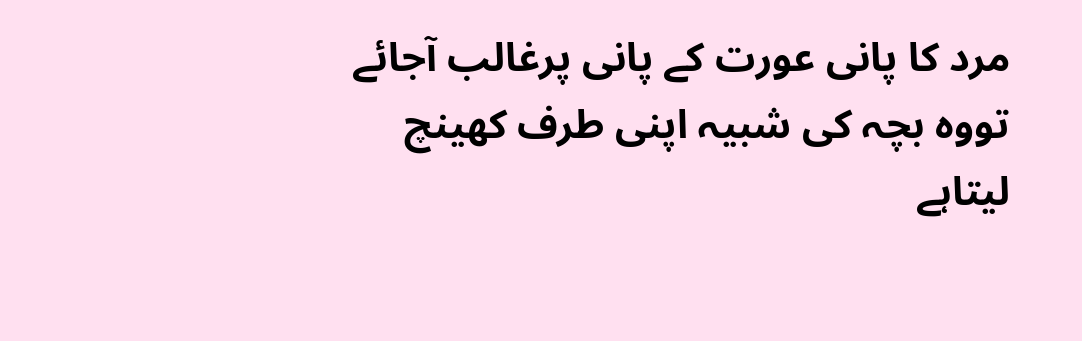مرد کا پانی عورت کے پانی پرغالب آجائے تووہ بچہ کی شبیہ اپنی طرف کھینچ لیتاہے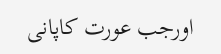اورجب عورت کاپانی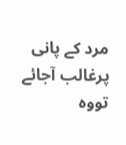مرد کے پانی پرغالب آجائے تووہ